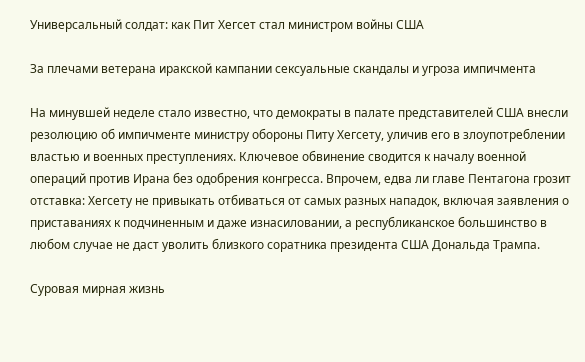Универсальный солдат: как Пит Хегсет стал министром войны США

За плечами ветерана иракской кампании сексуальные скандалы и угроза импичмента

На минувшей неделе стало известно, что демократы в палате представителей США внесли резолюцию об импичменте министру обороны Питу Хегсету, уличив его в злоупотреблении властью и военных преступлениях. Ключевое обвинение сводится к началу военной операций против Ирана без одобрения конгресса. Впрочем, едва ли главе Пентагона грозит отставка: Хегсету не привыкать отбиваться от самых разных нападок, включая заявления о приставаниях к подчиненным и даже изнасиловании, а республиканское большинство в любом случае не даст уволить близкого соратника президента США Дональда Трампа.

Суровая мирная жизнь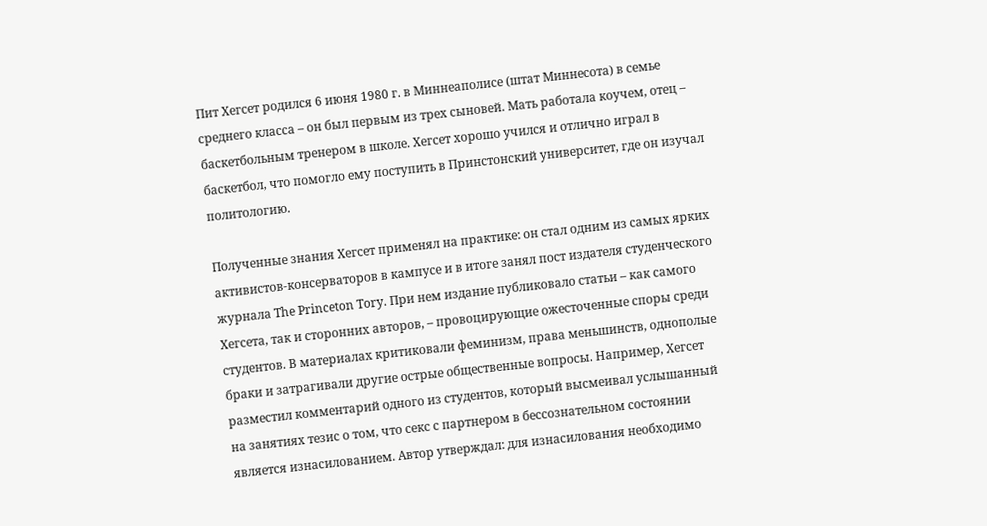Пит Хегсет родился 6 июня 1980 г. в Миннеаполисе (штат Миннесота) в семье среднего класса – он был первым из трех сыновей. Мать работала коучем, отец – баскетбольным тренером в школе. Хегсет хорошо учился и отлично играл в баскетбол, что помогло ему поступить в Принстонский университет, где он изучал политологию.

Полученные знания Хегсет применял на практике: он стал одним из самых ярких активистов-консерваторов в кампусе и в итоге занял пост издателя студенческого журнала The Princeton Tory. При нем издание публиковало статьи – как самого Хегсета, так и сторонних авторов, – провоцирующие ожесточенные споры среди студентов. В материалах критиковали феминизм, права меньшинств, однополые браки и затрагивали другие острые общественные вопросы. Например, Хегсет разместил комментарий одного из студентов, который высмеивал услышанный на занятиях тезис о том, что секс с партнером в бессознательном состоянии является изнасилованием. Автор утверждал: для изнасилования необходимо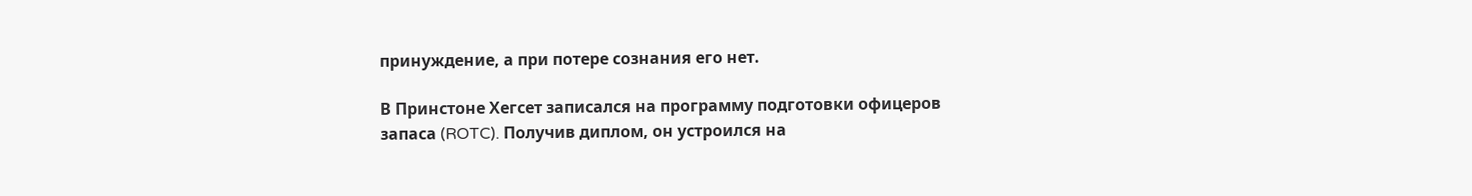принуждение, а при потере сознания его нет.

В Принстоне Хегсет записался на программу подготовки офицеров запаса (ROTC). Получив диплом, он устроился на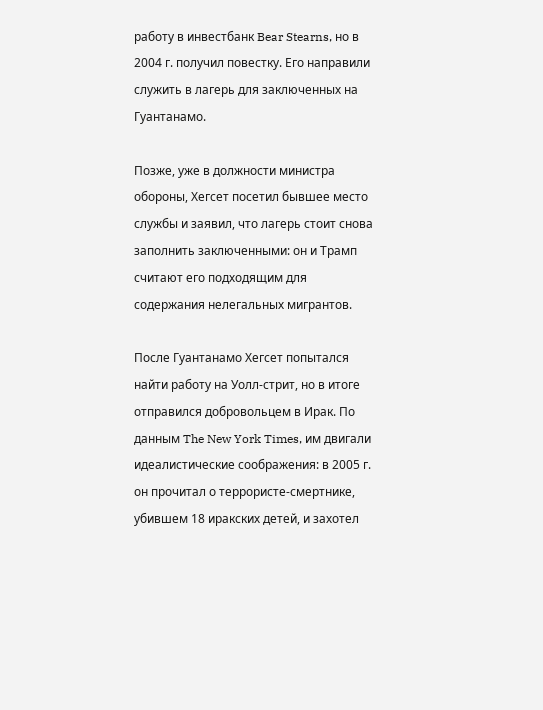работу в инвестбанк Bear Stearns, но в 2004 г. получил повестку. Его направили служить в лагерь для заключенных на Гуантанамо.

Позже, уже в должности министра обороны, Хегсет посетил бывшее место службы и заявил, что лагерь стоит снова заполнить заключенными: он и Трамп считают его подходящим для содержания нелегальных мигрантов.

После Гуантанамо Хегсет попытался найти работу на Уолл-стрит, но в итоге отправился добровольцем в Ирак. По данным The New York Times, им двигали идеалистические соображения: в 2005 г. он прочитал о террористе-смертнике, убившем 18 иракских детей, и захотел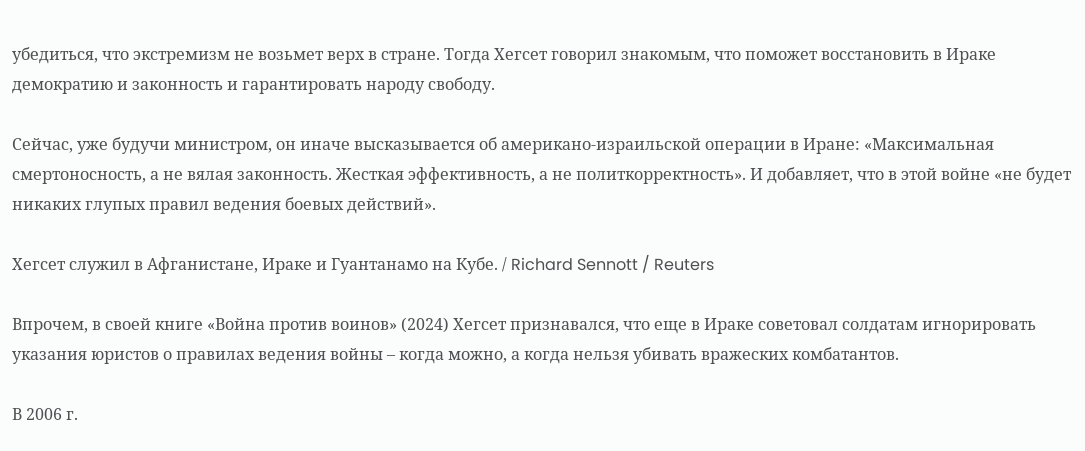убедиться, что экстремизм не возьмет верх в стране. Тогда Хегсет говорил знакомым, что поможет восстановить в Ираке демократию и законность и гарантировать народу свободу.

Сейчас, уже будучи министром, он иначе высказывается об американо-израильской операции в Иране: «Максимальная смертоносность, а не вялая законность. Жесткая эффективность, а не политкорректность». И добавляет, что в этой войне «не будет никаких глупых правил ведения боевых действий».

Хегсет служил в Афганистане, Ираке и Гуантанамо на Кубе. / Richard Sennott / Reuters

Впрочем, в своей книге «Война против воинов» (2024) Хегсет признавался, что еще в Ираке советовал солдатам игнорировать указания юристов о правилах ведения войны – когда можно, а когда нельзя убивать вражеских комбатантов.

В 2006 г.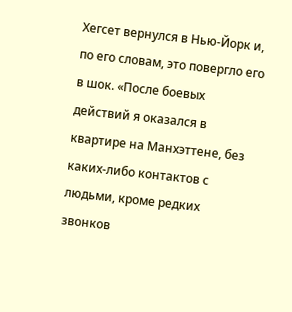Хегсет вернулся в Нью-Йорк и, по его словам, это повергло его в шок. «После боевых действий я оказался в квартире на Манхэттене, без каких-либо контактов с людьми, кроме редких звонков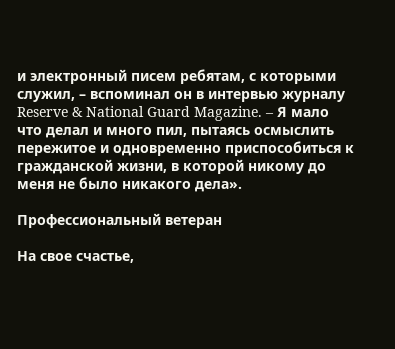и электронный писем ребятам, с которыми служил, – вспоминал он в интервью журналу Reserve & National Guard Magazine. – Я мало что делал и много пил, пытаясь осмыслить пережитое и одновременно приспособиться к гражданской жизни, в которой никому до меня не было никакого дела».

Профессиональный ветеран

На свое счастье,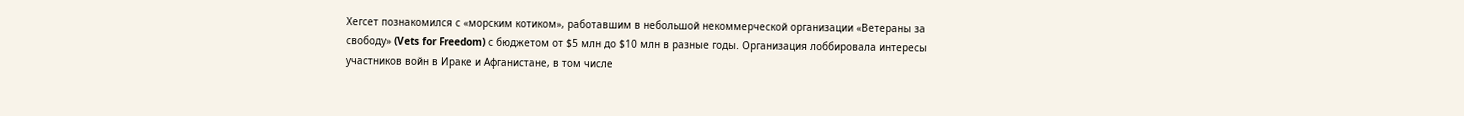Хегсет познакомился с «морским котиком», работавшим в небольшой некоммерческой организации «Ветераны за свободу» (Vets for Freedom) с бюджетом от $5 млн до $10 млн в разные годы. Организация лоббировала интересы участников войн в Ираке и Афганистане, в том числе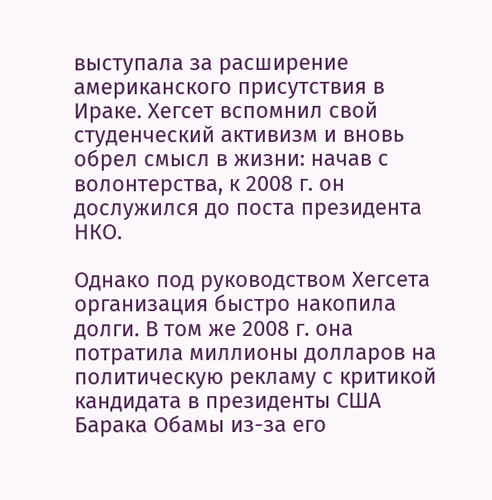выступала за расширение американского присутствия в Ираке. Хегсет вспомнил свой студенческий активизм и вновь обрел смысл в жизни: начав с волонтерства, к 2008 г. он дослужился до поста президента НКО.

Однако под руководством Хегсета организация быстро накопила долги. В том же 2008 г. она потратила миллионы долларов на политическую рекламу с критикой кандидата в президенты США Барака Обамы из-за его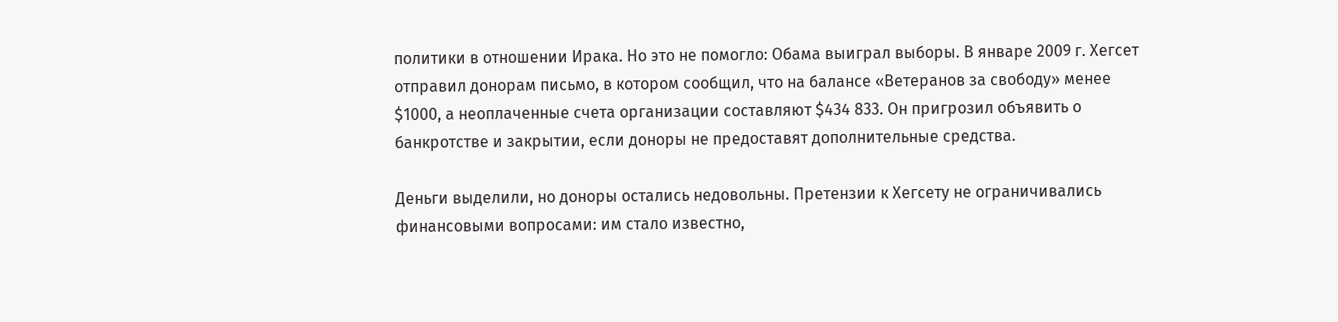политики в отношении Ирака. Но это не помогло: Обама выиграл выборы. В январе 2009 г. Хегсет отправил донорам письмо, в котором сообщил, что на балансе «Ветеранов за свободу» менее $1000, а неоплаченные счета организации составляют $434 833. Он пригрозил объявить о банкротстве и закрытии, если доноры не предоставят дополнительные средства.

Деньги выделили, но доноры остались недовольны. Претензии к Хегсету не ограничивались финансовыми вопросами: им стало известно,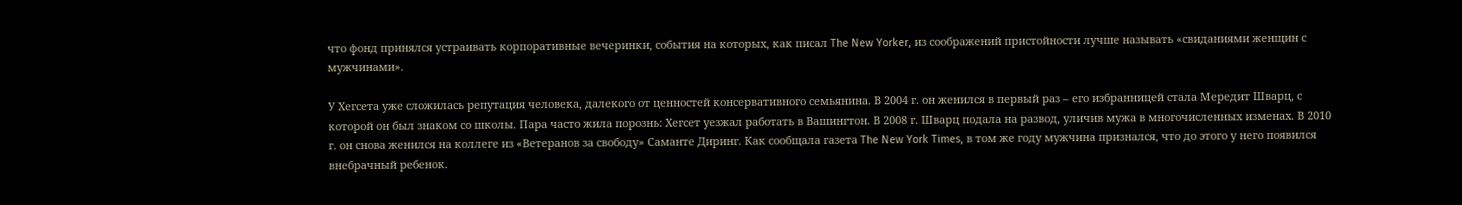что фонд принялся устраивать корпоративные вечеринки, события на которых, как писал The New Yorker, из соображений пристойности лучше называть «свиданиями женщин с мужчинами».

У Хегсета уже сложилась репутация человека, далекого от ценностей консервативного семьянина. В 2004 г. он женился в первый раз – его избранницей стала Мередит Шварц, с которой он был знаком со школы. Пара часто жила порознь: Хегсет уезжал работать в Вашингтон. В 2008 г. Шварц подала на развод, уличив мужа в многочисленных изменах. В 2010 г. он снова женился на коллеге из «Ветеранов за свободу» Саманте Диринг. Как сообщала газета The New York Times, в том же году мужчина признался, что до этого у него появился внебрачный ребенок.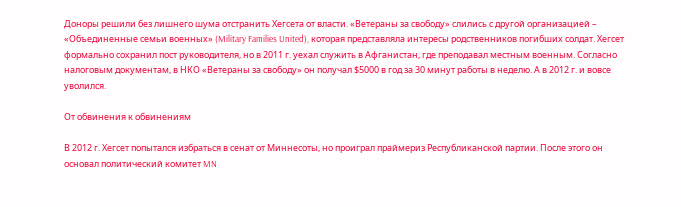Доноры решили без лишнего шума отстранить Хегсета от власти. «Ветераны за свободу» слились с другой организацией – «Объединенные семьи военных» (Military Families United), которая представляла интересы родственников погибших солдат. Хегсет формально сохранил пост руководителя, но в 2011 г. уехал служить в Афганистан, где преподавал местным военным. Согласно налоговым документам, в НКО «Ветераны за свободу» он получал $5000 в год за 30 минут работы в неделю. А в 2012 г. и вовсе уволился.

От обвинения к обвинениям

В 2012 г. Хегсет попытался избраться в сенат от Миннесоты, но проиграл праймериз Республиканской партии. После этого он основал политический комитет MN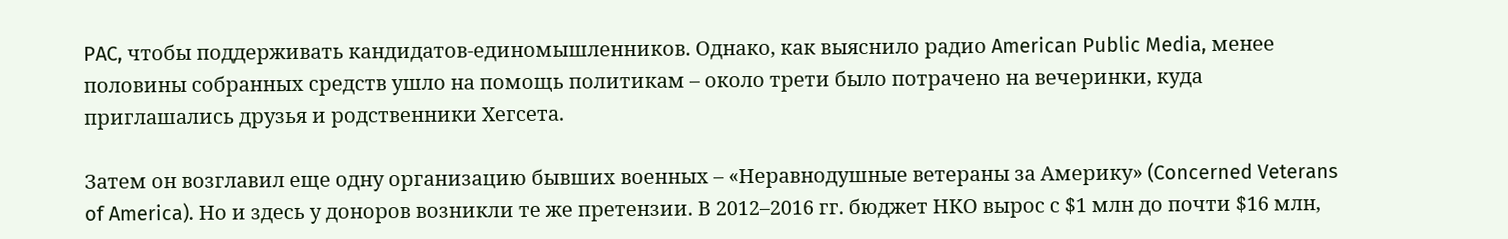PAC, чтобы поддерживать кандидатов-единомышленников. Однако, как выяснило радио American Public Media, менее половины собранных средств ушло на помощь политикам – около трети было потрачено на вечеринки, куда приглашались друзья и родственники Хегсета.

Затем он возглавил еще одну организацию бывших военных – «Неравнодушные ветераны за Америку» (Concerned Veterans of America). Но и здесь у доноров возникли те же претензии. В 2012–2016 гг. бюджет НКО вырос с $1 млн до почти $16 млн,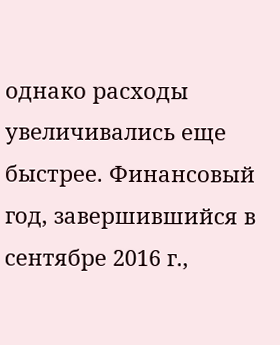однако расходы увеличивались еще быстрее. Финансовый год, завершившийся в сентябре 2016 г.,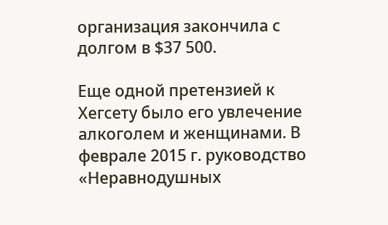организация закончила с долгом в $37 500.

Еще одной претензией к Хегсету было его увлечение алкоголем и женщинами. В феврале 2015 г. руководство «Неравнодушных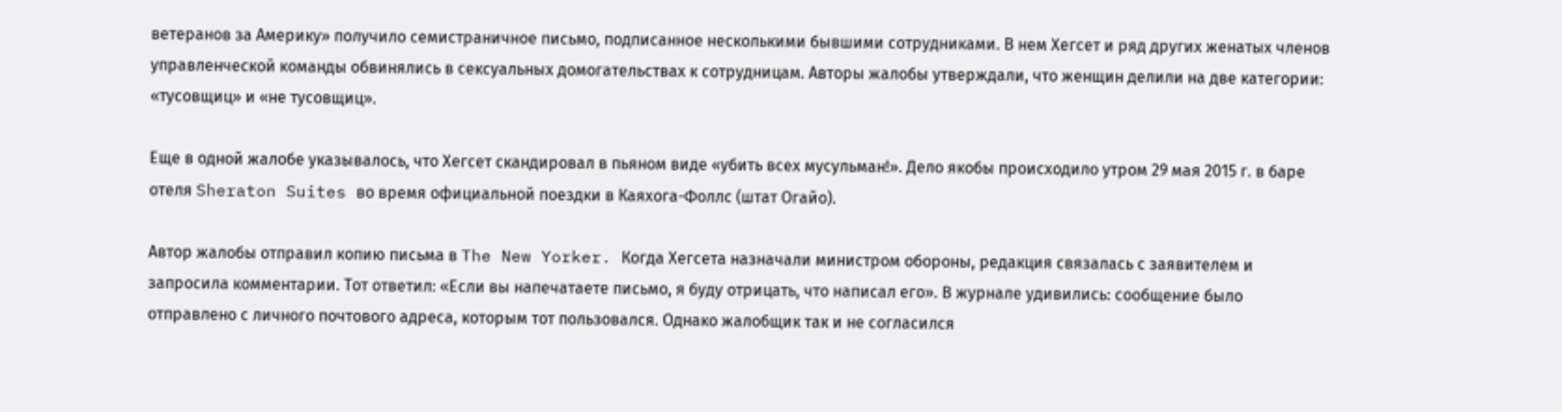ветеранов за Америку» получило семистраничное письмо, подписанное несколькими бывшими сотрудниками. В нем Хегсет и ряд других женатых членов управленческой команды обвинялись в сексуальных домогательствах к сотрудницам. Авторы жалобы утверждали, что женщин делили на две категории: «тусовщиц» и «не тусовщиц».

Еще в одной жалобе указывалось, что Хегсет скандировал в пьяном виде «убить всех мусульман!». Дело якобы происходило утром 29 мая 2015 г. в баре отеля Sheraton Suites во время официальной поездки в Каяхога-Фоллс (штат Огайо).

Автор жалобы отправил копию письма в The New Yorker. Когда Хегсета назначали министром обороны, редакция связалась с заявителем и запросила комментарии. Тот ответил: «Если вы напечатаете письмо, я буду отрицать, что написал его». В журнале удивились: сообщение было отправлено с личного почтового адреса, которым тот пользовался. Однако жалобщик так и не согласился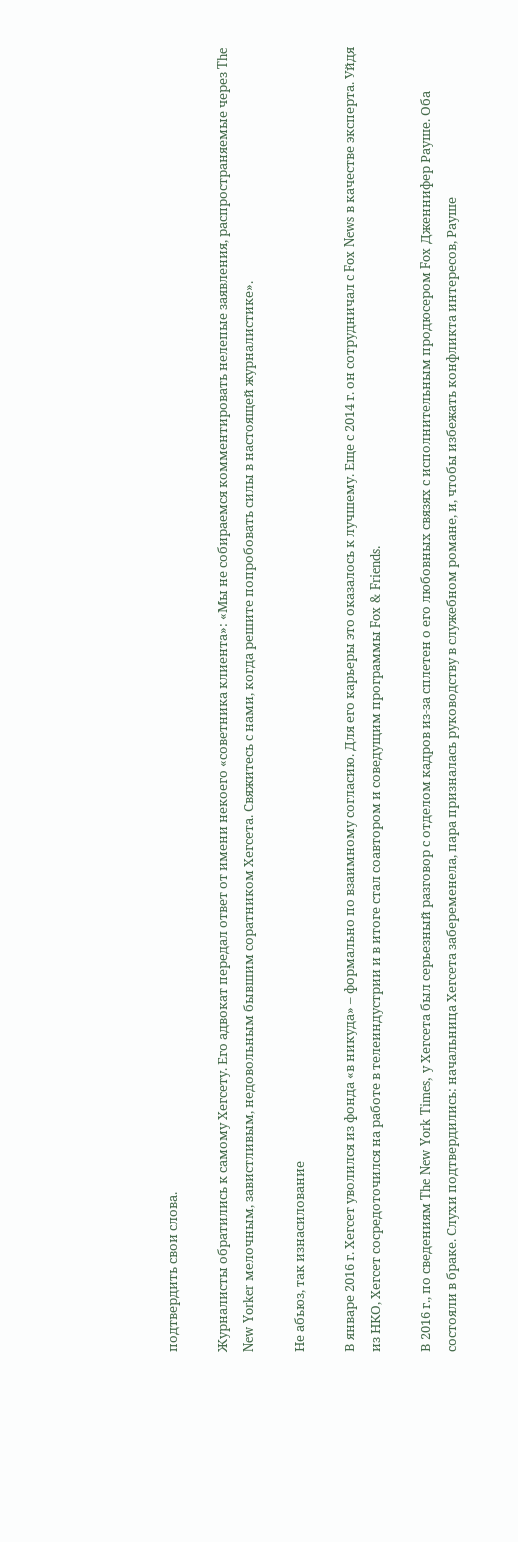подтвердить свои слова.

Журналисты обратились к самому Хегсету. Его адвокат передал ответ от имени некоего «советника клиента»: «Мы не собираемся комментировать нелепые заявления, распространяемые через The New Yorker мелочным, завистливым, недовольным бывшим соратником Хегсета. Свяжитесь с нами, когда решите попробовать силы в настоящей журналистике».

Не абьюз, так изнасилование

В январе 2016 г. Хегсет уволился из фонда «в никуда» – формально по взаимному согласию. Для его карьеры это оказалось к лучшему. Еще с 2014 г. он сотрудничал с Fox News в качестве эксперта. Уйдя из НКО, Хегсет сосредоточился на работе в телеиндустрии и в итоге стал соавтором и соведущим программы Fox & Friends.

В 2016 г., по сведениям The New York Times, у Хегсета был серьезный разговор с отделом кадров из-за сплетен о его любовных связях с исполнительным продюсером Fox Дженнифер Рауше. Оба состояли в браке. Слухи подтвердились: начальница Хегсета забеременела, пара призналась руководству в служебном романе, и, чтобы избежать конфликта интересов, Рауше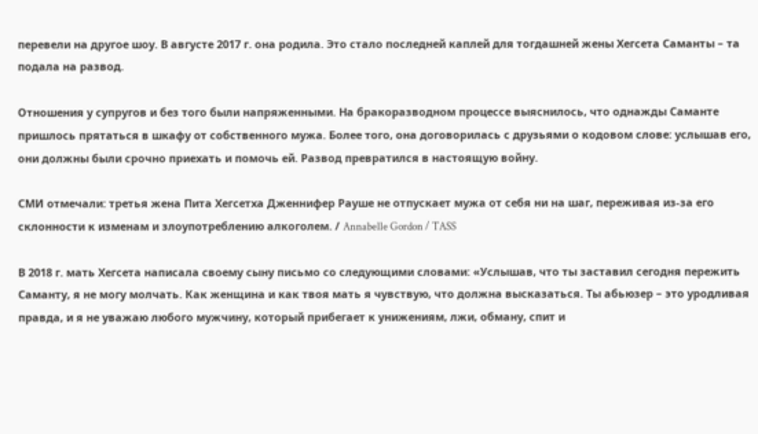перевели на другое шоу. В августе 2017 г. она родила. Это стало последней каплей для тогдашней жены Хегсета Саманты – та подала на развод.

Отношения у супругов и без того были напряженными. На бракоразводном процессе выяснилось, что однажды Саманте пришлось прятаться в шкафу от собственного мужа. Более того, она договорилась с друзьями о кодовом слове: услышав его, они должны были срочно приехать и помочь ей. Развод превратился в настоящую войну.

СМИ отмечали: третья жена Пита Хегсетха Дженнифер Рауше не отпускает мужа от себя ни на шаг, переживая из‑за его склонности к изменам и злоупотреблению алкоголем. / Annabelle Gordon / TASS

В 2018 г. мать Хегсета написала своему сыну письмо со следующими словами: «Услышав, что ты заставил сегодня пережить Саманту, я не могу молчать. Как женщина и как твоя мать я чувствую, что должна высказаться. Ты абьюзер – это уродливая правда, и я не уважаю любого мужчину, который прибегает к унижениям, лжи, обману, спит и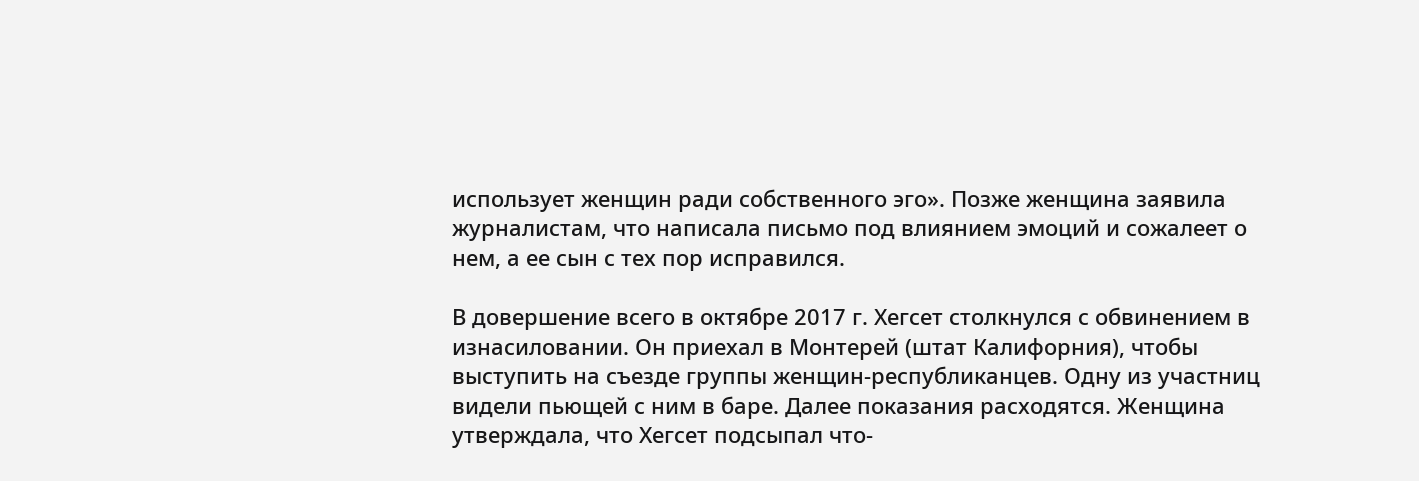использует женщин ради собственного эго». Позже женщина заявила журналистам, что написала письмо под влиянием эмоций и сожалеет о нем, а ее сын с тех пор исправился.

В довершение всего в октябре 2017 г. Хегсет столкнулся с обвинением в изнасиловании. Он приехал в Монтерей (штат Калифорния), чтобы выступить на съезде группы женщин-республиканцев. Одну из участниц видели пьющей с ним в баре. Далее показания расходятся. Женщина утверждала, что Хегсет подсыпал что-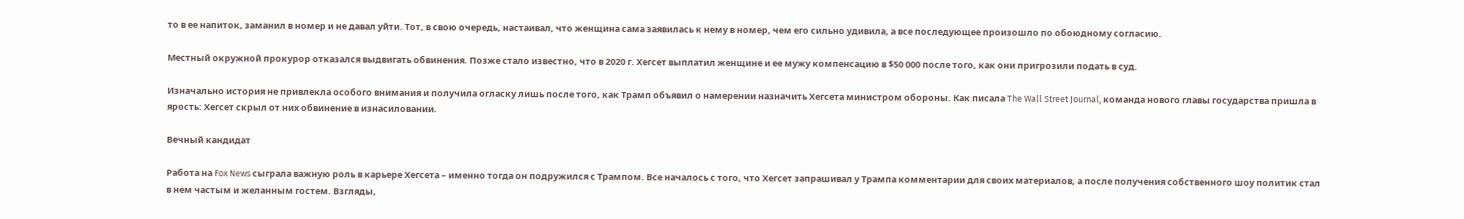то в ее напиток, заманил в номер и не давал уйти. Тот, в свою очередь, настаивал, что женщина сама заявилась к нему в номер, чем его сильно удивила, а все последующее произошло по обоюдному согласию.

Местный окружной прокурор отказался выдвигать обвинения. Позже стало известно, что в 2020 г. Хегсет выплатил женщине и ее мужу компенсацию в $50 000 после того, как они пригрозили подать в суд.

Изначально история не привлекла особого внимания и получила огласку лишь после того, как Трамп объявил о намерении назначить Хегсета министром обороны. Как писала The Wall Street Journal, команда нового главы государства пришла в ярость: Хегсет скрыл от них обвинение в изнасиловании.

Вечный кандидат

Работа на Fox News сыграла важную роль в карьере Хегсета – именно тогда он подружился с Трампом. Все началось с того, что Хегсет запрашивал у Трампа комментарии для своих материалов, а после получения собственного шоу политик стал в нем частым и желанным гостем. Взгляды,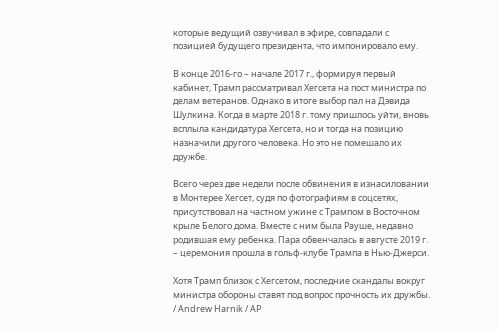которые ведущий озвучивал в эфире, совпадали с позицией будущего президента, что импонировало ему.

В конце 2016-го – начале 2017 г., формируя первый кабинет, Трамп рассматривал Хегсета на пост министра по делам ветеранов. Однако в итоге выбор пал на Дэвида Шулкина. Когда в марте 2018 г. тому пришлось уйти, вновь всплыла кандидатура Хегсета, но и тогда на позицию назначили другого человека. Но это не помешало их дружбе.

Всего через две недели после обвинения в изнасиловании в Монтерее Хегсет, судя по фотографиям в соцсетях, присутствовал на частном ужине с Трампом в Восточном крыле Белого дома. Вместе с ним была Рауше, недавно родившая ему ребенка. Пара обвенчалась в августе 2019 г. – церемония прошла в гольф-клубе Трампа в Нью-Джерси.

Хотя Трамп близок с Хегсетом, последние скандалы вокруг министра обороны ставят под вопрос прочность их дружбы. / Andrew Harnik / AP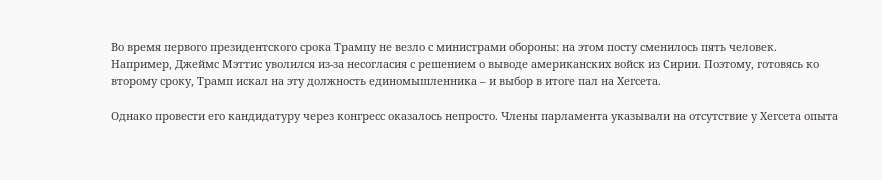Во время первого президентского срока Трампу не везло с министрами обороны: на этом посту сменилось пять человек. Например, Джеймс Мэттис уволился из-за несогласия с решением о выводе американских войск из Сирии. Поэтому, готовясь ко второму сроку, Трамп искал на эту должность единомышленника – и выбор в итоге пал на Хегсета.

Однако провести его кандидатуру через конгресс оказалось непросто. Члены парламента указывали на отсутствие у Хегсета опыта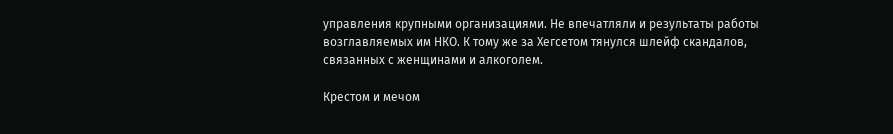управления крупными организациями. Не впечатляли и результаты работы возглавляемых им НКО. К тому же за Хегсетом тянулся шлейф скандалов, связанных с женщинами и алкоголем.

Крестом и мечом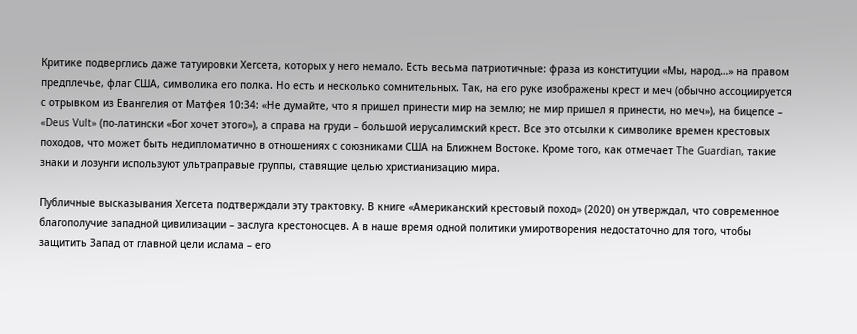Критике подверглись даже татуировки Хегсета, которых у него немало. Есть весьма патриотичные: фраза из конституции «Мы, народ…» на правом предплечье, флаг США, символика его полка. Но есть и несколько сомнительных. Так, на его руке изображены крест и меч (обычно ассоциируется с отрывком из Евангелия от Матфея 10:34: «Не думайте, что я пришел принести мир на землю; не мир пришел я принести, но меч»), на бицепсе – «Deus Vult» (по-латински «Бог хочет этого»), а справа на груди – большой иерусалимский крест. Все это отсылки к символике времен крестовых походов, что может быть недипломатично в отношениях с союзниками США на Ближнем Востоке. Кроме того, как отмечает The Guardian, такие знаки и лозунги используют ультраправые группы, ставящие целью христианизацию мира.

Публичные высказывания Хегсета подтверждали эту трактовку. В книге «Американский крестовый поход» (2020) он утверждал, что современное благополучие западной цивилизации – заслуга крестоносцев. А в наше время одной политики умиротворения недостаточно для того, чтобы защитить Запад от главной цели ислама – его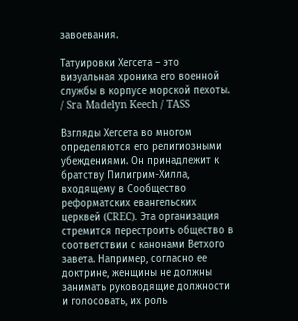завоевания.

Татуировки Хегсета – это визуальная хроника его военной службы в корпусе морской пехоты. / Sra Madelyn Keech / TASS

Взгляды Хегсета во многом определяются его религиозными убеждениями. Он принадлежит к братству Пилигрим-Хилла, входящему в Сообщество реформатских евангельских церквей (CREC). Эта организация стремится перестроить общество в соответствии с канонами Ветхого завета. Например, согласно ее доктрине, женщины не должны занимать руководящие должности и голосовать, их роль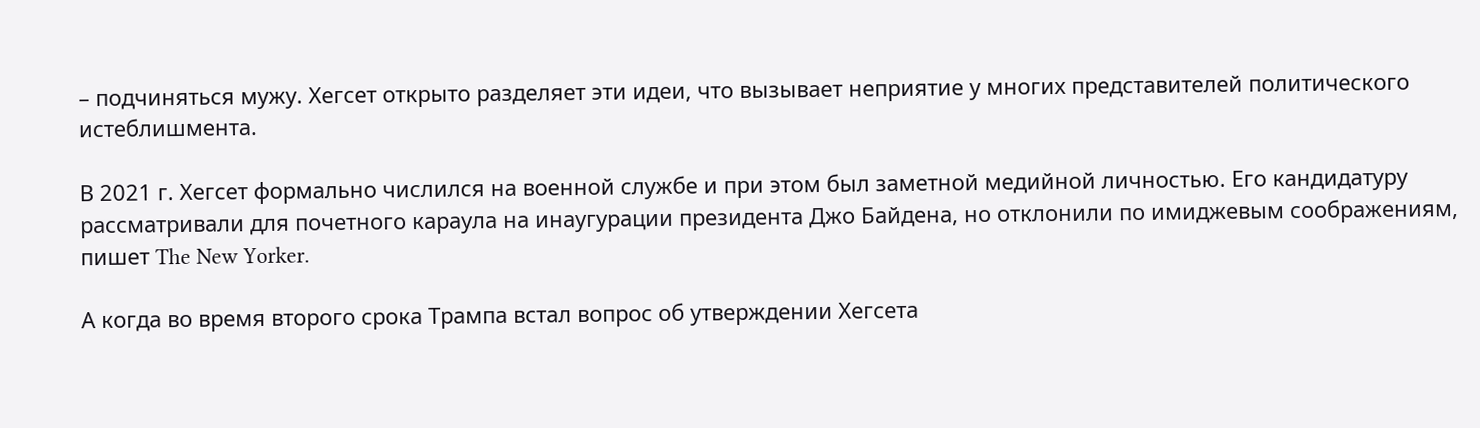– подчиняться мужу. Хегсет открыто разделяет эти идеи, что вызывает неприятие у многих представителей политического истеблишмента.

В 2021 г. Хегсет формально числился на военной службе и при этом был заметной медийной личностью. Его кандидатуру рассматривали для почетного караула на инаугурации президента Джо Байдена, но отклонили по имиджевым соображениям, пишет The New Yorker.

А когда во время второго срока Трампа встал вопрос об утверждении Хегсета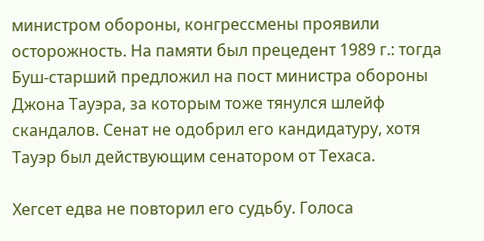министром обороны, конгрессмены проявили осторожность. На памяти был прецедент 1989 г.: тогда Буш-старший предложил на пост министра обороны Джона Тауэра, за которым тоже тянулся шлейф скандалов. Сенат не одобрил его кандидатуру, хотя Тауэр был действующим сенатором от Техаса.

Хегсет едва не повторил его судьбу. Голоса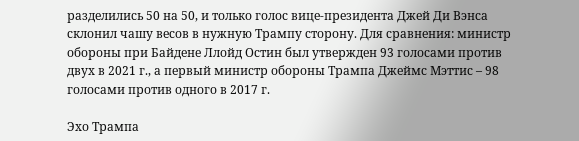разделились 50 на 50, и только голос вице-президента Джей Ди Вэнса склонил чашу весов в нужную Трампу сторону. Для сравнения: министр обороны при Байдене Ллойд Остин был утвержден 93 голосами против двух в 2021 г., а первый министр обороны Трампа Джеймс Мэттис – 98 голосами против одного в 2017 г.

Эхо Трампа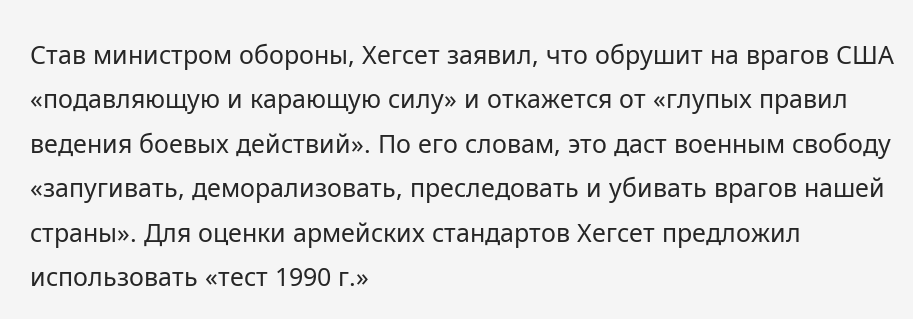Став министром обороны, Хегсет заявил, что обрушит на врагов США «подавляющую и карающую силу» и откажется от «глупых правил ведения боевых действий». По его словам, это даст военным свободу «запугивать, деморализовать, преследовать и убивать врагов нашей страны». Для оценки армейских стандартов Хегсет предложил использовать «тест 1990 г.»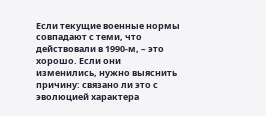Если текущие военные нормы совпадают с теми, что действовали в 1990-м, – это хорошо. Если они изменились, нужно выяснить причину: связано ли это с эволюцией характера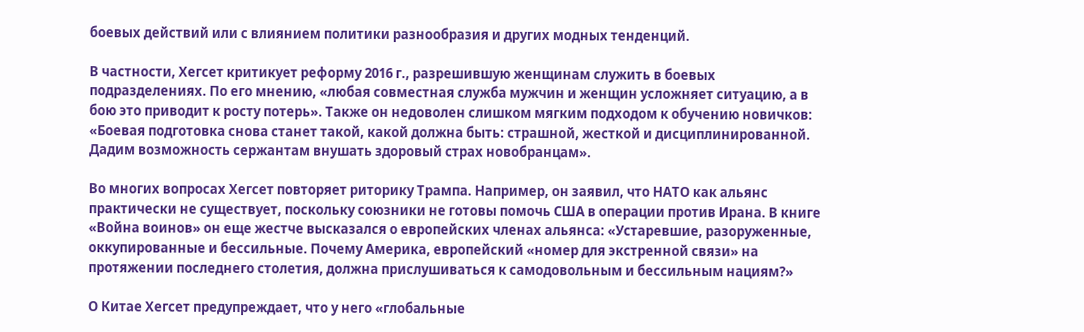боевых действий или с влиянием политики разнообразия и других модных тенденций.

В частности, Хегсет критикует реформу 2016 г., разрешившую женщинам служить в боевых подразделениях. По его мнению, «любая совместная служба мужчин и женщин усложняет ситуацию, а в бою это приводит к росту потерь». Также он недоволен слишком мягким подходом к обучению новичков: «Боевая подготовка снова станет такой, какой должна быть: страшной, жесткой и дисциплинированной. Дадим возможность сержантам внушать здоровый страх новобранцам».

Во многих вопросах Хегсет повторяет риторику Трампа. Например, он заявил, что НАТО как альянс практически не существует, поскольку союзники не готовы помочь США в операции против Ирана. В книге «Война воинов» он еще жестче высказался о европейских членах альянса: «Устаревшие, разоруженные, оккупированные и бессильные. Почему Америка, европейский «номер для экстренной связи» на протяжении последнего столетия, должна прислушиваться к самодовольным и бессильным нациям?»

О Китае Хегсет предупреждает, что у него «глобальные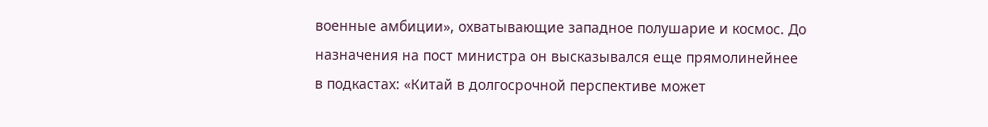военные амбиции», охватывающие западное полушарие и космос. До назначения на пост министра он высказывался еще прямолинейнее в подкастах: «Китай в долгосрочной перспективе может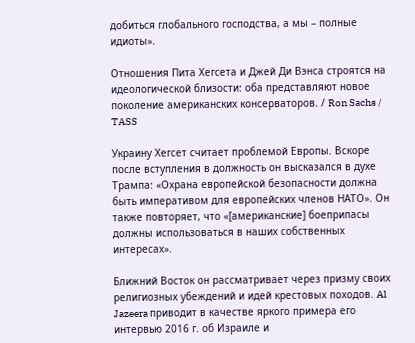добиться глобального господства, а мы – полные идиоты».

Отношения Пита Хегсета и Джей Ди Вэнса строятся на идеологической близости: оба представляют новое поколение американских консерваторов. / Ron Sachs / TASS

Украину Хегсет считает проблемой Европы. Вскоре после вступления в должность он высказался в духе Трампа: «Охрана европейской безопасности должна быть императивом для европейских членов НАТО». Он также повторяет, что «[американские] боеприпасы должны использоваться в наших собственных интересах».

Ближний Восток он рассматривает через призму своих религиозных убеждений и идей крестовых походов. Al Jazeera приводит в качестве яркого примера его интервью 2016 г. об Израиле и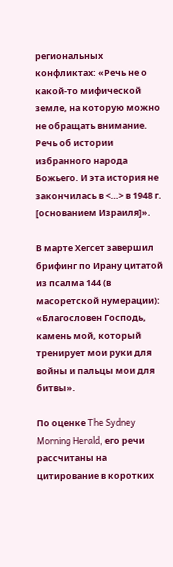региональных конфликтах: «Речь не о какой-то мифической земле, на которую можно не обращать внимание. Речь об истории избранного народа Божьего. И эта история не закончилась в <…> в 1948 г. [основанием Израиля]».

В марте Хегсет завершил брифинг по Ирану цитатой из псалма 144 (в масоретской нумерации): «Благословен Господь, камень мой, который тренирует мои руки для войны и пальцы мои для битвы».

По оценке The Sydney Morning Herald, его речи рассчитаны на цитирование в коротких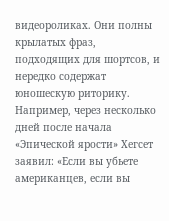видеороликах. Они полны крылатых фраз, подходящих для шортсов, и нередко содержат юношескую риторику. Например, через несколько дней после начала «Эпической ярости» Хегсет заявил: «Если вы убьете американцев, если вы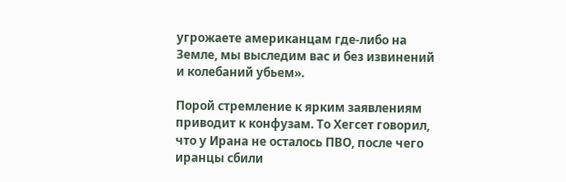угрожаете американцам где-либо на Земле, мы выследим вас и без извинений и колебаний убьем».

Порой стремление к ярким заявлениям приводит к конфузам. То Хегсет говорил, что у Ирана не осталось ПВО, после чего иранцы сбили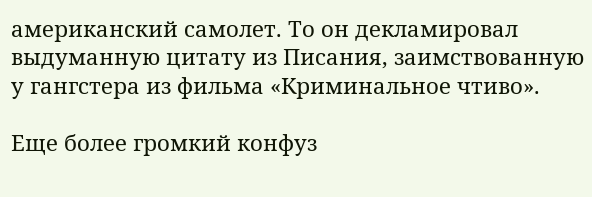американский самолет. То он декламировал выдуманную цитату из Писания, заимствованную у гангстера из фильма «Криминальное чтиво».

Еще более громкий конфуз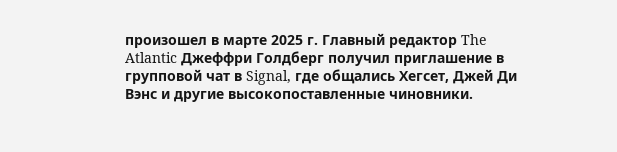произошел в марте 2025 г. Главный редактор The Atlantic Джеффри Голдберг получил приглашение в групповой чат в Signal, где общались Хегсет, Джей Ди Вэнс и другие высокопоставленные чиновники.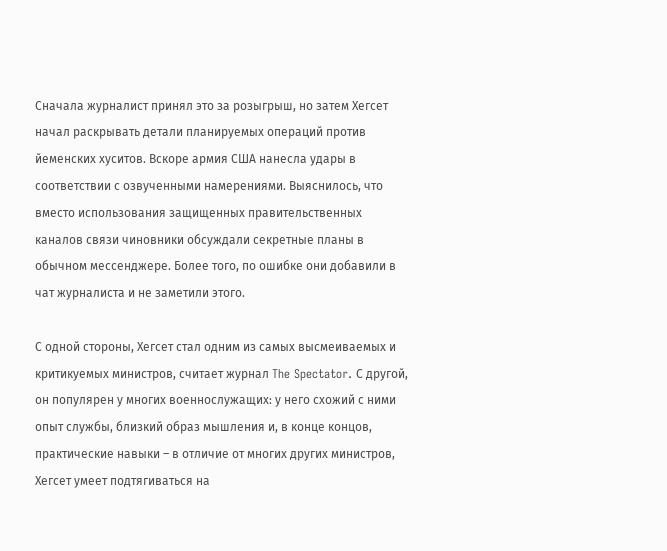Сначала журналист принял это за розыгрыш, но затем Хегсет начал раскрывать детали планируемых операций против йеменских хуситов. Вскоре армия США нанесла удары в соответствии с озвученными намерениями. Выяснилось, что вместо использования защищенных правительственных каналов связи чиновники обсуждали секретные планы в обычном мессенджере. Более того, по ошибке они добавили в чат журналиста и не заметили этого.

С одной стороны, Хегсет стал одним из самых высмеиваемых и критикуемых министров, считает журнал The Spectator. С другой, он популярен у многих военнослужащих: у него схожий с ними опыт службы, близкий образ мышления и, в конце концов, практические навыки – в отличие от многих других министров, Хегсет умеет подтягиваться на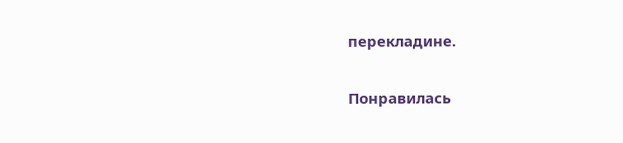перекладине.

Понравилась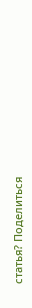статья? Поделиться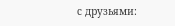с друзьями: